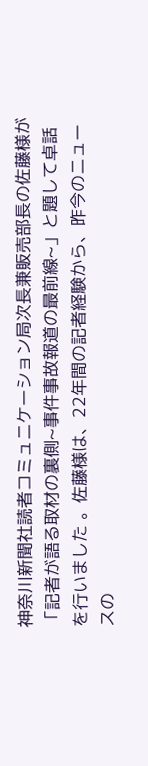神奈川新聞社読者コミュニケーション局次長兼販売部長の佐藤様が「記者が語る取材の裏側~事件事故報道の最前線~」と題して卓話を行いました 。佐藤様は、22年間の記者経験から、昨今のニュースの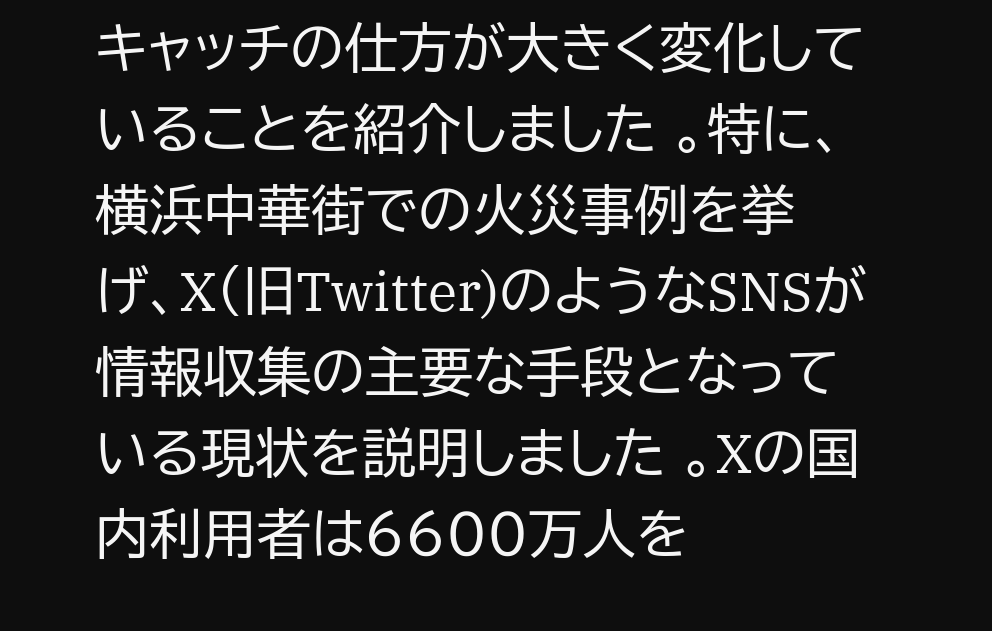キャッチの仕方が大きく変化していることを紹介しました 。特に、横浜中華街での火災事例を挙げ、X(旧Twitter)のようなSNSが情報収集の主要な手段となっている現状を説明しました 。Xの国内利用者は6600万人を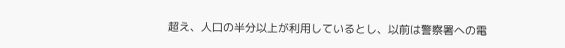超え、人口の半分以上が利用しているとし、以前は警察署への電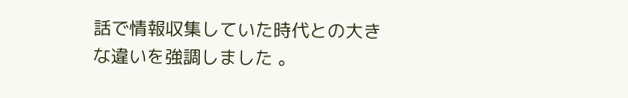話で情報収集していた時代との大きな違いを強調しました 。